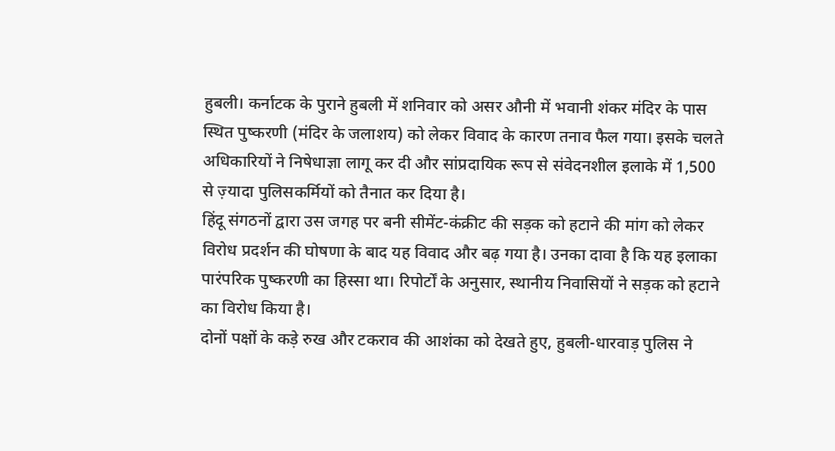हुबली। कर्नाटक के पुराने हुबली में शनिवार को असर औनी में भवानी शंकर मंदिर के पास स्थित पुष्करणी (मंदिर के जलाशय) को लेकर विवाद के कारण तनाव फैल गया। इसके चलते अधिकारियों ने निषेधाज्ञा लागू कर दी और सांप्रदायिक रूप से संवेदनशील इलाके में 1,500 से ज़्यादा पुलिसकर्मियों को तैनात कर दिया है।
हिंदू संगठनों द्वारा उस जगह पर बनी सीमेंट-कंक्रीट की सड़क को हटाने की मांग को लेकर विरोध प्रदर्शन की घोषणा के बाद यह विवाद और बढ़ गया है। उनका दावा है कि यह इलाका पारंपरिक पुष्करणी का हिस्सा था। रिपोर्टों के अनुसार, स्थानीय निवासियों ने सड़क को हटाने का विरोध किया है।
दोनों पक्षों के कड़े रुख और टकराव की आशंका को देखते हुए, हुबली-धारवाड़ पुलिस ने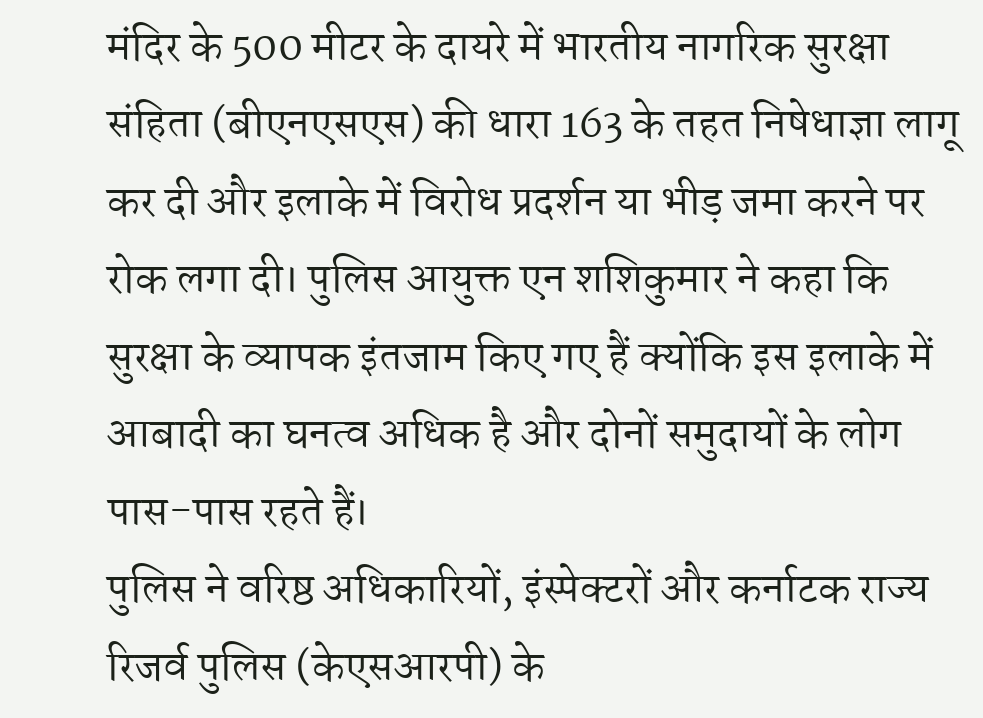मंदिर के 500 मीटर के दायरे में भारतीय नागरिक सुरक्षा संहिता (बीएनएसएस) की धारा 163 के तहत निषेधाज्ञा लागू कर दी और इलाके में विरोध प्रदर्शन या भीड़ जमा करने पर रोक लगा दी। पुलिस आयुक्त एन शशिकुमार ने कहा कि सुरक्षा के व्यापक इंतजाम किए गए हैं क्योंकि इस इलाके में आबादी का घनत्व अधिक है और दोनों समुदायों के लोग पास-पास रहते हैं।
पुलिस ने वरिष्ठ अधिकारियों, इंस्पेक्टरों और कर्नाटक राज्य रिजर्व पुलिस (केएसआरपी) के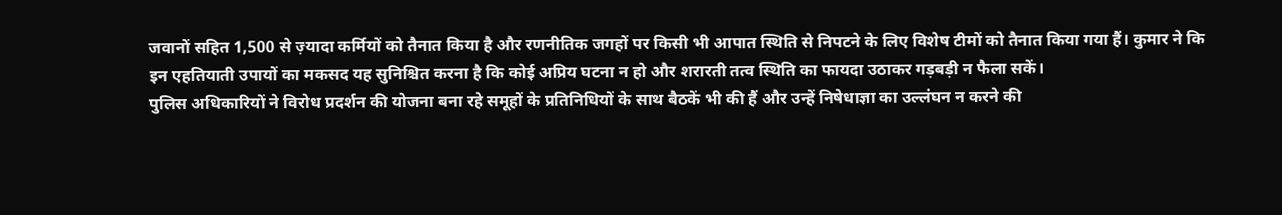जवानों सहित 1,500 से ज़्यादा कर्मियों को तैनात किया है और रणनीतिक जगहों पर किसी भी आपात स्थिति से निपटने के लिए विशेष टीमों को तैनात किया गया हैं। कुमार ने कि इन एहतियाती उपायों का मकसद यह सुनिश्चित करना है कि कोई अप्रिय घटना न हो और शरारती तत्व स्थिति का फायदा उठाकर गड़बड़ी न फैला सकें।
पुलिस अधिकारियों ने विरोध प्रदर्शन की योजना बना रहे समूहों के प्रतिनिधियों के साथ बैठकें भी की हैं और उन्हें निषेधाज्ञा का उल्लंघन न करने की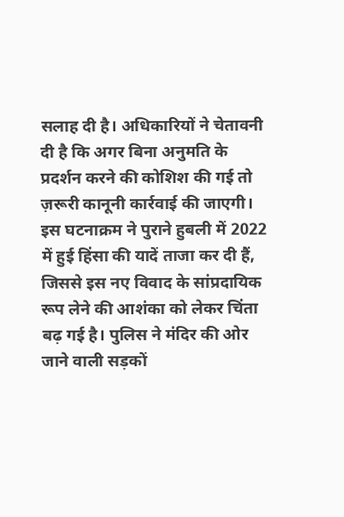सलाह दी है। अधिकारियों ने चेतावनी दी है कि अगर बिना अनुमति के प्रदर्शन करने की कोशिश की गई तो ज़रूरी कानूनी कार्रवाई की जाएगी।
इस घटनाक्रम ने पुराने हुबली में 2022 में हुई हिंसा की यादें ताजा कर दी हैं, जिससे इस नए विवाद के सांप्रदायिक रूप लेने की आशंका को लेकर चिंता बढ़ गई है। पुलिस ने मंदिर की ओर जाने वाली सड़कों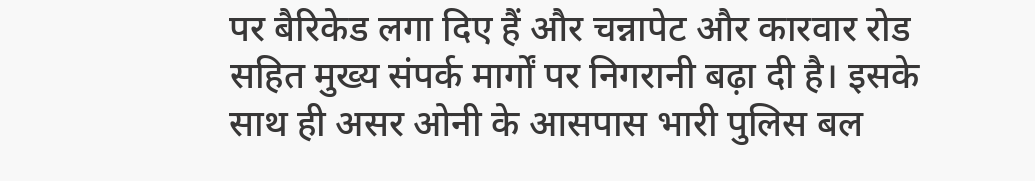पर बैरिकेड लगा दिए हैं और चन्नापेट और कारवार रोड सहित मुख्य संपर्क मार्गों पर निगरानी बढ़ा दी है। इसके साथ ही असर ओनी के आसपास भारी पुलिस बल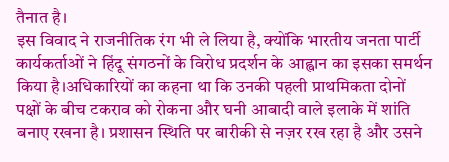तैनात है।
इस विवाद ने राजनीतिक रंग भी ले लिया है, क्योंकि भारतीय जनता पार्टी कार्यकर्ताओं ने हिंदू संगठनों के विरोध प्रदर्शन के आह्वान का इसका समर्थन किया है।अधिकारियों का कहना था कि उनकी पहली प्राथमिकता दोनों पक्षों के बीच टकराव को रोकना और घनी आबादी वाले इलाके में शांति बनाए रखना है। प्रशासन स्थिति पर बारीकी से नज़र रख रहा है और उसने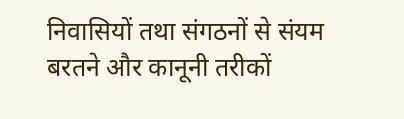निवासियों तथा संगठनों से संयम बरतने और कानूनी तरीकों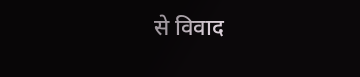से विवाद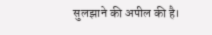सुलझाने की अपील की है।